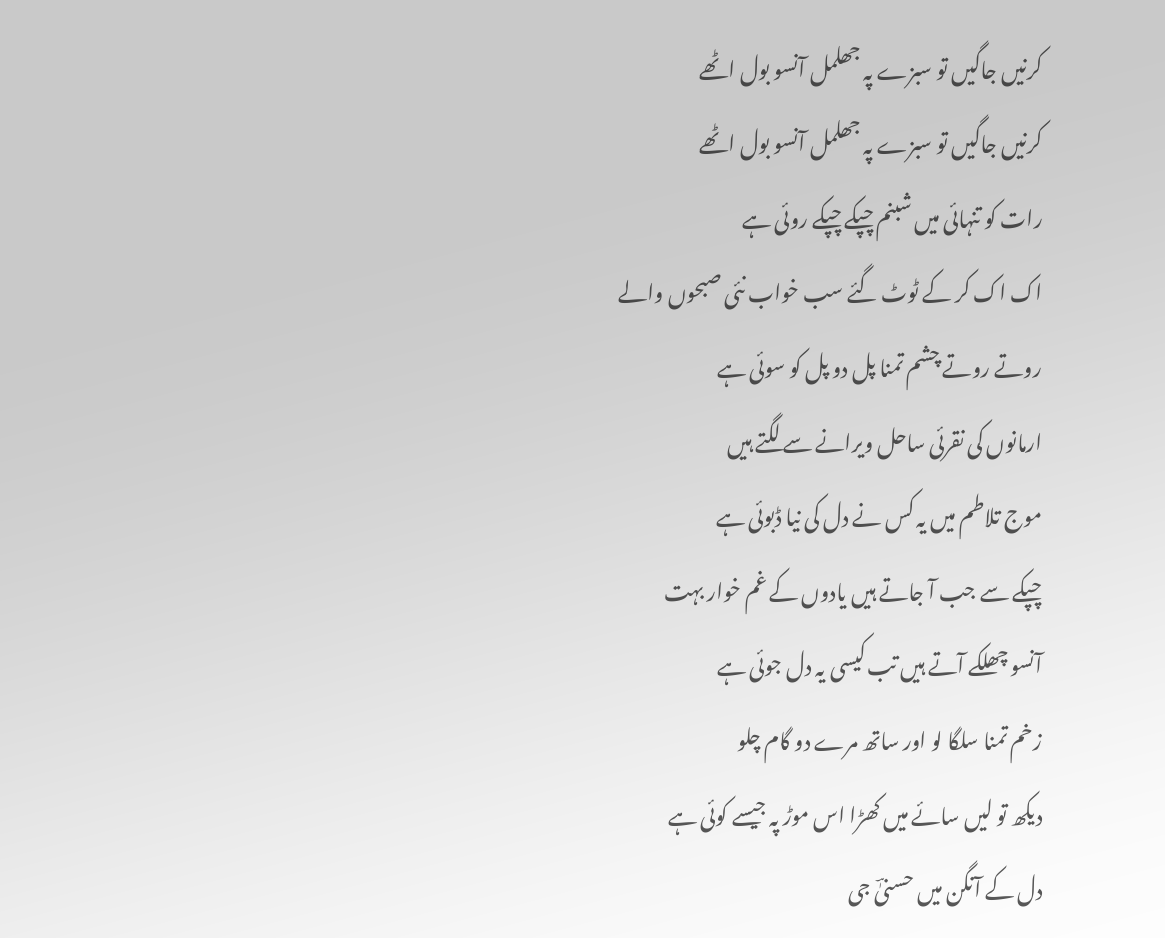کرنیں جاگیں تو سبزے پہ جھلمل آنسو بول اٹھے
کرنیں جاگیں تو سبزے پہ جھلمل آنسو بول اٹھے
رات کو تنہائی میں شبنم چپکے چپکے روئی ہے
اک اک کر کے ٹوٹ گئے سب خواب نئی صبحوں والے
روتے روتے چشم تمنا پل دو پل کو سوئی ہے
ارمانوں کی نقرئی ساحل ویرانے سے لگتے ہیں
موج تلاطم میں یہ کس نے دل کی نیا ڈبوئی ہے
چپکے سے جب آ جاتے ہیں یادوں کے غم خوار بہت
آنسو چھلکے آتے ہیں تب کیسی یہ دل جوئی ہے
زخم تمنا سلگا لو اور ساتھ مرے دو گام چلو
دیکھ تو لیں سائے میں کھڑا اس موڑ پہ جیسے کوئی ہے
دل کے آنگن میں حسنیٰؔ جی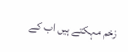زخم مہکتے ہیں اب کے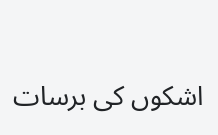اشکوں کی برسات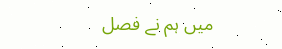میں ہم نے فصل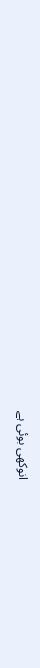انوکھی بوئی ہے